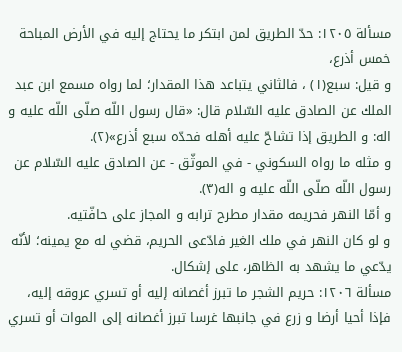مسألة ١٢٠٥: حدّ الطريق لمن ابتكر ما يحتاج إليه في الأرض المباحة خمس أذرع،
و قيل: سبع(١) ، فالثاني يتباعد هذا المقدار؛ لما رواه مسمع ابن عبد الملك عن الصادق عليه السّلام قال: «قال رسول اللّه صلّى اللّه عليه و اله: و الطريق إذا تشاحّ عليه أهله فحدّه سبع أذرع»(٢).
و مثله ما رواه السكوني - في الموثّق - عن الصادق عليه السّلام عن رسول اللّه صلّى اللّه عليه و اله(٣).
و أمّا النهر فحريمه مقدار مطرح ترابه و المجاز على حافّتيه.
و لو كان النهر في ملك الغير فادّعى الحريم، قضي له مع يمينه؛ لأنّه يدّعي ما يشهد به الظاهر، على إشكال.
مسألة ١٢٠٦: حريم الشجر ما تبرز أغصانه إليه أو تسري عروقه إليه،
فإذا أحيا أرضا و زرع في جانبها غرسا تبرز أغصانه إلى الموات أو تسري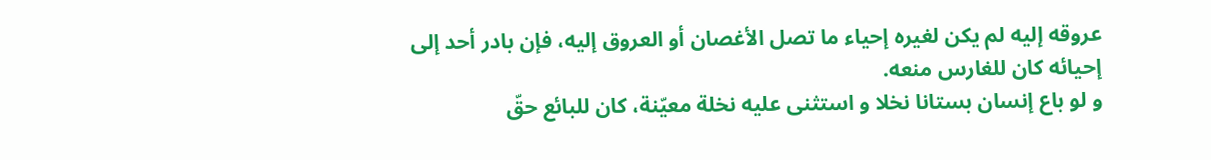عروقه إليه لم يكن لغيره إحياء ما تصل الأغصان أو العروق إليه، فإن بادر أحد إلى إحيائه كان للغارس منعه.
و لو باع إنسان بستانا نخلا و استثنى عليه نخلة معيّنة، كان للبائع حقّ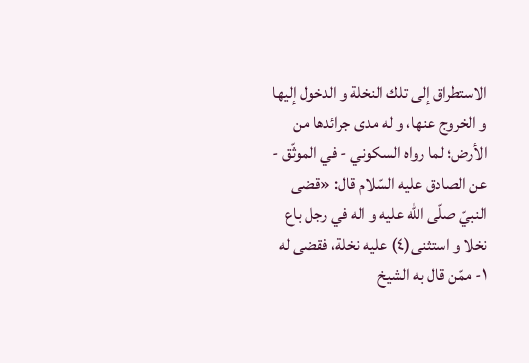الاستطراق إلى تلك النخلة و الدخول إليها و الخروج عنها، و له مدى جرائدها من الأرض؛ لما رواه السكوني - في الموثّق - عن الصادق عليه السّلام قال: «قضى النبيّ صلّى اللّه عليه و اله في رجل باع نخلا و استثنى(٤) عليه نخلة، فقضى له
١- ممّن قال به الشيخ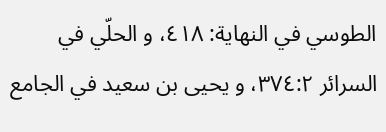الطوسي في النهاية: ٤١٨، و الحلّي في السرائر ٣٧٤:٢، و يحيى بن سعيد في الجامع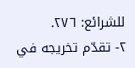للشرائع: ٢٧٦.
٢- تقدّم تخريجه في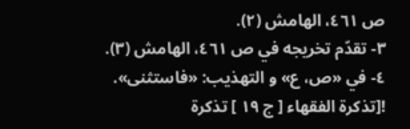ص ٤٦١، الهامش (٢).
٣- تقدّم تخريجه في ص ٤٦١، الهامش (٣).
٤- في «ص، ع» و التهذيب: «فاستثنى».
![تذكرة الفقهاء [ ج ١٩ ] تذكرة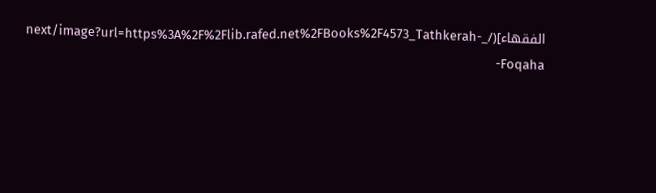الفقهاء](/_next/image?url=https%3A%2F%2Flib.rafed.net%2FBooks%2F4573_Tathkerah-Foqaha-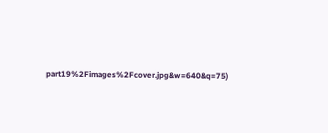part19%2Fimages%2Fcover.jpg&w=640&q=75)